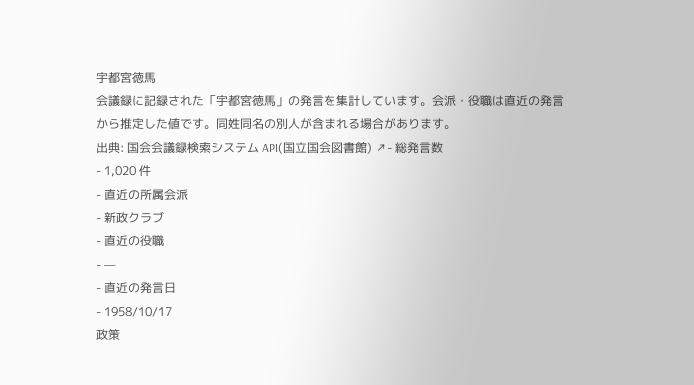宇都宮徳馬
会議録に記録された「宇都宮徳馬」の発言を集計しています。会派・役職は直近の発言から推定した値です。同姓同名の別人が含まれる場合があります。
出典: 国会会議録検索システム API(国立国会図書館) ↗- 総発言数
- 1,020 件
- 直近の所属会派
- 新政クラブ
- 直近の役職
- —
- 直近の発言日
- 1958/10/17
政策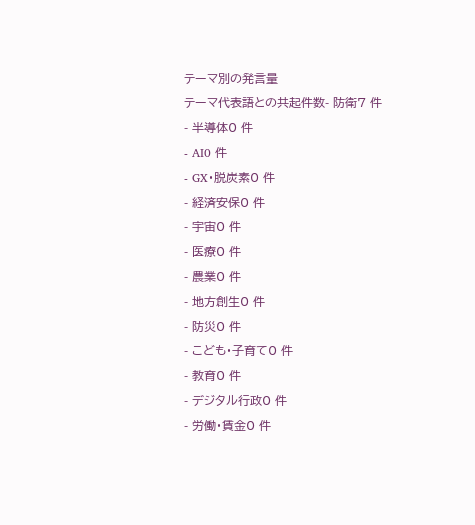テーマ別の発言量
テーマ代表語との共起件数- 防衛7 件
- 半導体0 件
- AI0 件
- GX・脱炭素0 件
- 経済安保0 件
- 宇宙0 件
- 医療0 件
- 農業0 件
- 地方創生0 件
- 防災0 件
- こども・子育て0 件
- 教育0 件
- デジタル行政0 件
- 労働・賃金0 件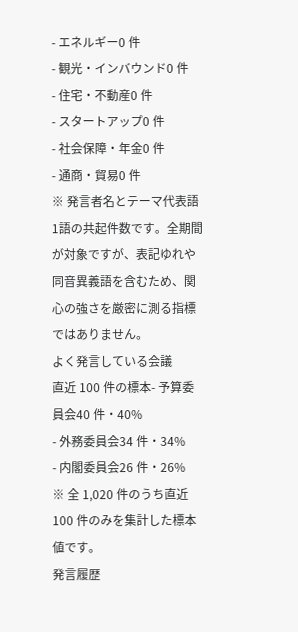- エネルギー0 件
- 観光・インバウンド0 件
- 住宅・不動産0 件
- スタートアップ0 件
- 社会保障・年金0 件
- 通商・貿易0 件
※ 発言者名とテーマ代表語1語の共起件数です。全期間が対象ですが、表記ゆれや 同音異義語を含むため、関心の強さを厳密に測る指標ではありません。
よく発言している会議
直近 100 件の標本- 予算委員会40 件・40%
- 外務委員会34 件・34%
- 内閣委員会26 件・26%
※ 全 1,020 件のうち直近 100 件のみを集計した標本値です。
発言履歴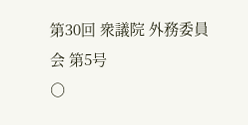第30回 衆議院 外務委員会 第5号
○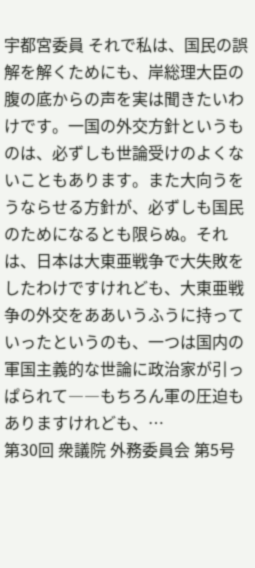宇都宮委員 それで私は、国民の誤解を解くためにも、岸総理大臣の腹の底からの声を実は聞きたいわけです。一国の外交方針というものは、必ずしも世論受けのよくないこともあります。また大向うをうならせる方針が、必ずしも国民のためになるとも限らぬ。それは、日本は大東亜戦争で大失敗をしたわけですけれども、大東亜戦争の外交をああいうふうに持っていったというのも、一つは国内の軍国主義的な世論に政治家が引っぱられて――もちろん軍の圧迫もありますけれども、…
第30回 衆議院 外務委員会 第5号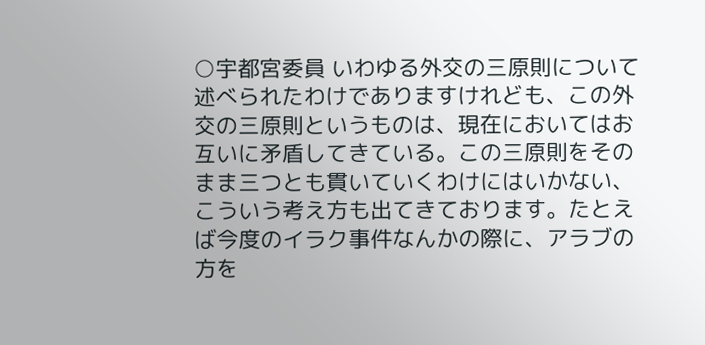○宇都宮委員 いわゆる外交の三原則について述べられたわけでありますけれども、この外交の三原則というものは、現在においてはお互いに矛盾してきている。この三原則をそのまま三つとも貫いていくわけにはいかない、こういう考え方も出てきております。たとえば今度のイラク事件なんかの際に、アラブの方を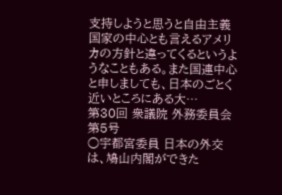支持しようと思うと自由主義国家の中心とも言えるアメリカの方針と違ってくるというようなこともある。また国連中心と申しましても、日本のごとく近いところにある大…
第30回 衆議院 外務委員会 第5号
○宇都宮委員 日本の外交は、鳩山内閣ができた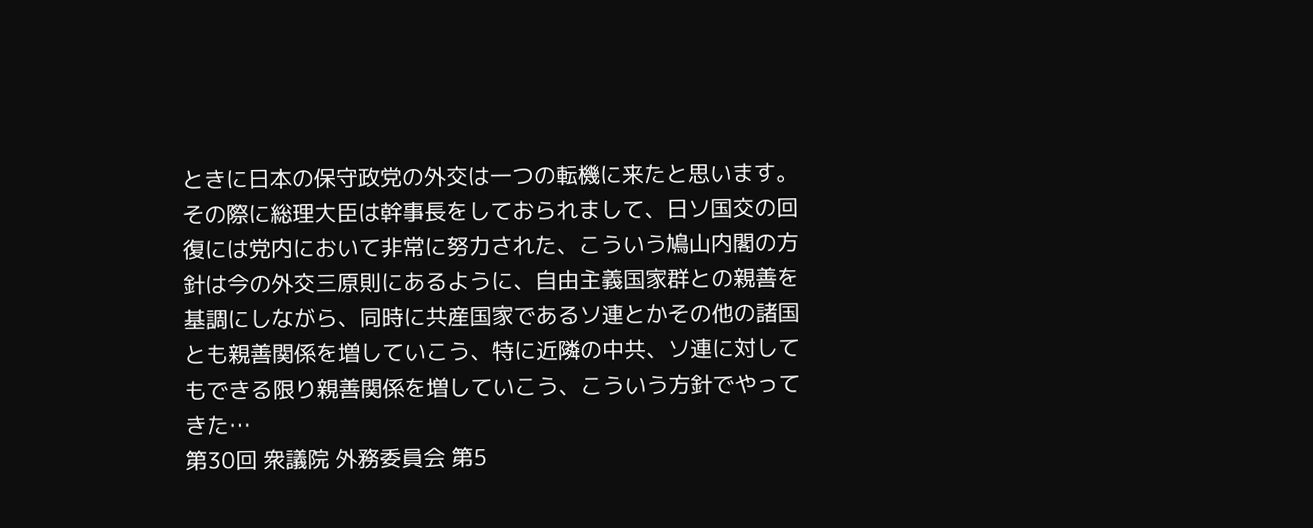ときに日本の保守政党の外交は一つの転機に来たと思います。その際に総理大臣は幹事長をしておられまして、日ソ国交の回復には党内において非常に努力された、こういう鳩山内閣の方針は今の外交三原則にあるように、自由主義国家群との親善を基調にしながら、同時に共産国家であるソ連とかその他の諸国とも親善関係を増していこう、特に近隣の中共、ソ連に対してもできる限り親善関係を増していこう、こういう方針でやってきた…
第30回 衆議院 外務委員会 第5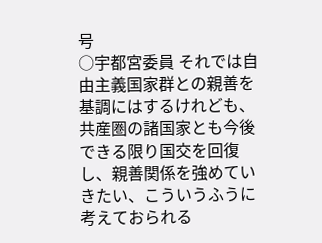号
○宇都宮委員 それでは自由主義国家群との親善を基調にはするけれども、共産圏の諸国家とも今後できる限り国交を回復し、親善関係を強めていきたい、こういうふうに考えておられる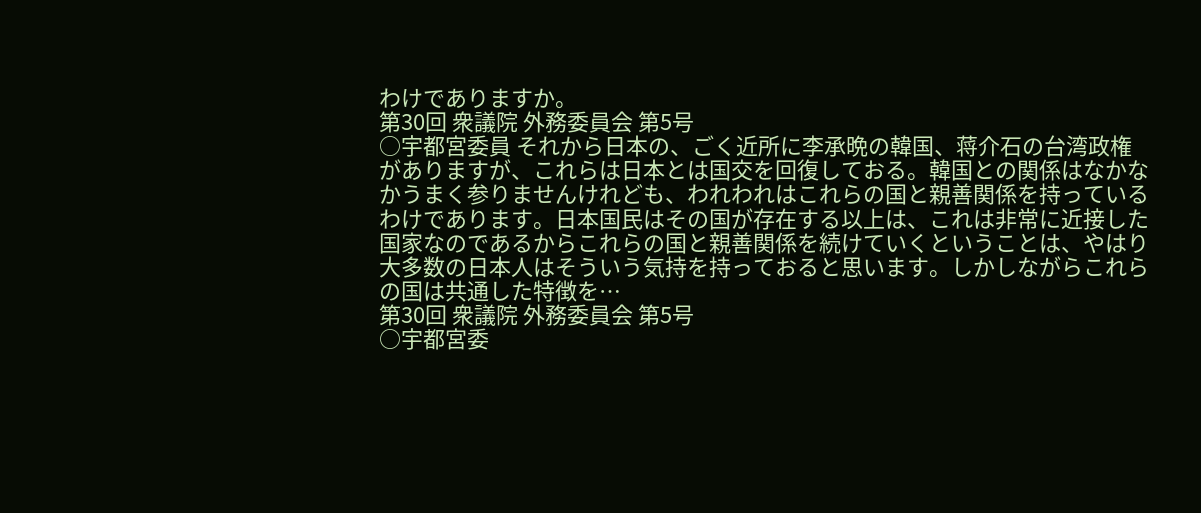わけでありますか。
第30回 衆議院 外務委員会 第5号
○宇都宮委員 それから日本の、ごく近所に李承晩の韓国、蒋介石の台湾政権がありますが、これらは日本とは国交を回復しておる。韓国との関係はなかなかうまく参りませんけれども、われわれはこれらの国と親善関係を持っているわけであります。日本国民はその国が存在する以上は、これは非常に近接した国家なのであるからこれらの国と親善関係を続けていくということは、やはり大多数の日本人はそういう気持を持っておると思います。しかしながらこれらの国は共通した特徴を…
第30回 衆議院 外務委員会 第5号
○宇都宮委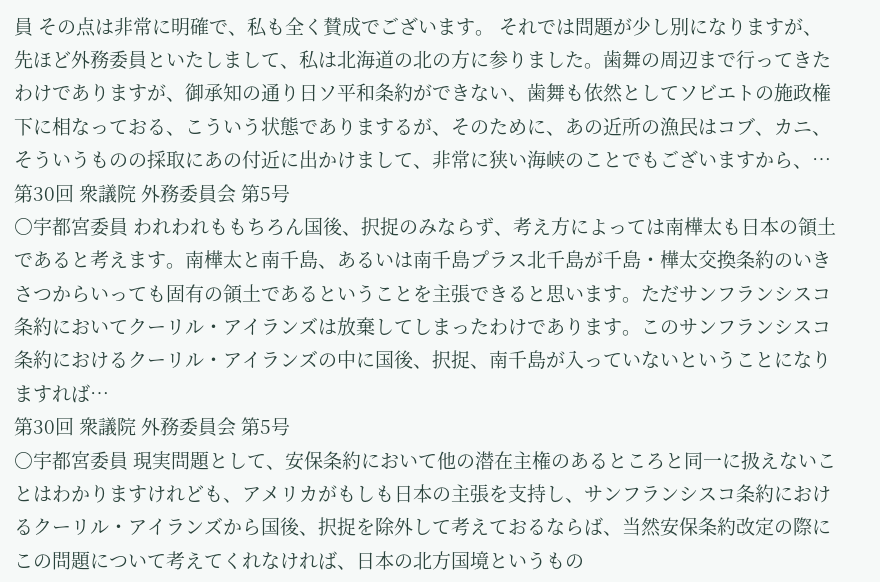員 その点は非常に明確で、私も全く賛成でございます。 それでは問題が少し別になりますが、先ほど外務委員といたしまして、私は北海道の北の方に参りました。歯舞の周辺まで行ってきたわけでありますが、御承知の通り日ソ平和条約ができない、歯舞も依然としてソビエトの施政権下に相なっておる、こういう状態でありまするが、そのために、あの近所の漁民はコブ、カニ、そういうものの採取にあの付近に出かけまして、非常に狭い海峡のことでもございますから、…
第30回 衆議院 外務委員会 第5号
○宇都宮委員 われわれももちろん国後、択捉のみならず、考え方によっては南樺太も日本の領土であると考えます。南樺太と南千島、あるいは南千島プラス北千島が千島・樺太交換条約のいきさつからいっても固有の領土であるということを主張できると思います。ただサンフランシスコ条約においてクーリル・アイランズは放棄してしまったわけであります。このサンフランシスコ条約におけるクーリル・アイランズの中に国後、択捉、南千島が入っていないということになりますれば…
第30回 衆議院 外務委員会 第5号
○宇都宮委員 現実問題として、安保条約において他の潜在主権のあるところと同一に扱えないことはわかりますけれども、アメリカがもしも日本の主張を支持し、サンフランシスコ条約におけるクーリル・アイランズから国後、択捉を除外して考えておるならば、当然安保条約改定の際にこの問題について考えてくれなければ、日本の北方国境というもの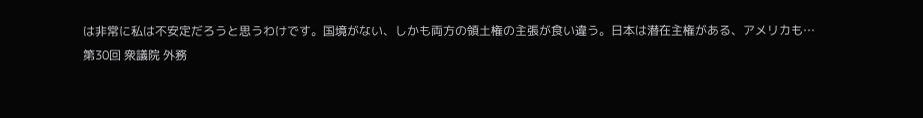は非常に私は不安定だろうと思うわけです。国境がない、しかも両方の領土権の主張が食い違う。日本は潜在主権がある、アメリカも…
第30回 衆議院 外務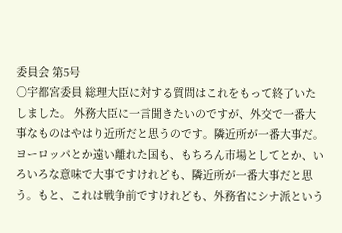委員会 第5号
○宇都宮委員 総理大臣に対する質問はこれをもって終了いたしました。 外務大臣に一言聞きたいのですが、外交で一番大事なものはやはり近所だと思うのです。隣近所が一番大事だ。ヨーロッパとか遠い離れた国も、もちろん市場としてとか、いろいろな意味で大事ですけれども、隣近所が一番大事だと思う。もと、これは戦争前ですけれども、外務省にシナ派という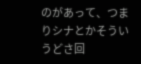のがあって、つまりシナとかそういうどさ回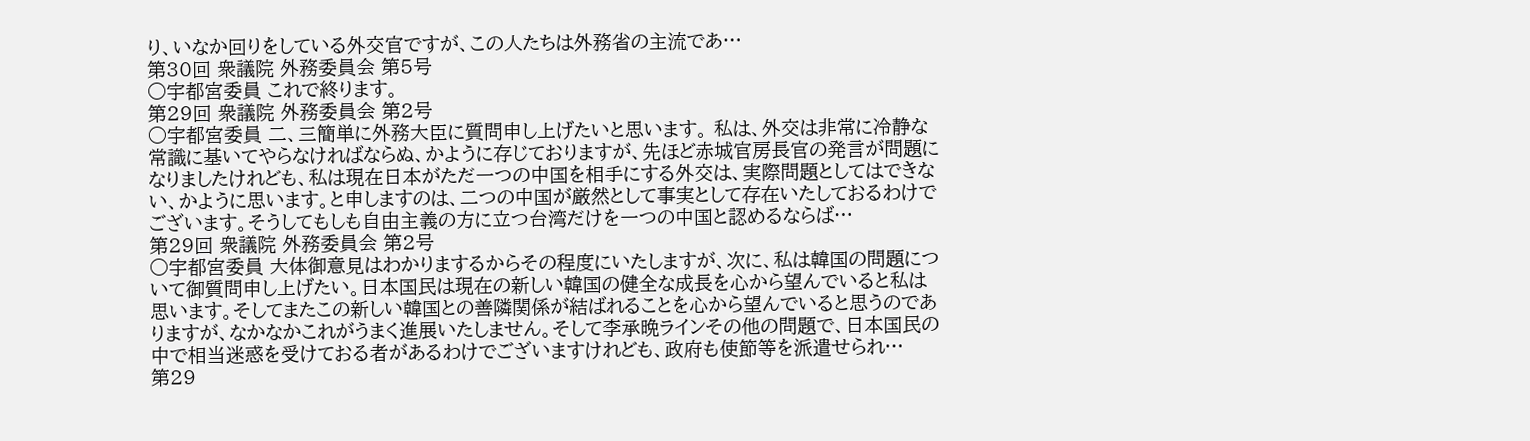り、いなか回りをしている外交官ですが、この人たちは外務省の主流であ…
第30回 衆議院 外務委員会 第5号
○宇都宮委員 これで終ります。
第29回 衆議院 外務委員会 第2号
○宇都宮委員 二、三簡単に外務大臣に質問申し上げたいと思います。 私は、外交は非常に冷静な常識に基いてやらなければならぬ、かように存じておりますが、先ほど赤城官房長官の発言が問題になりましたけれども、私は現在日本がただ一つの中国を相手にする外交は、実際問題としてはできない、かように思います。と申しますのは、二つの中国が厳然として事実として存在いたしておるわけでございます。そうしてもしも自由主義の方に立つ台湾だけを一つの中国と認めるならば…
第29回 衆議院 外務委員会 第2号
○宇都宮委員 大体御意見はわかりまするからその程度にいたしますが、次に、私は韓国の問題について御質問申し上げたい。日本国民は現在の新しい韓国の健全な成長を心から望んでいると私は思います。そしてまたこの新しい韓国との善隣関係が結ばれることを心から望んでいると思うのでありますが、なかなかこれがうまく進展いたしません。そして李承晩ラインその他の問題で、日本国民の中で相当迷惑を受けておる者があるわけでございますけれども、政府も使節等を派遣せられ…
第29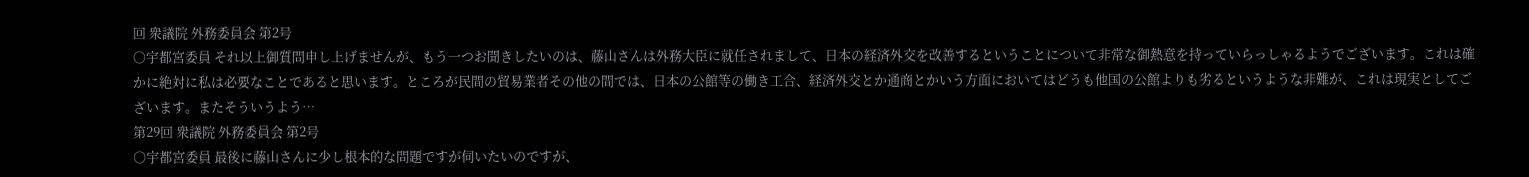回 衆議院 外務委員会 第2号
○宇都宮委員 それ以上御質問申し上げませんが、もう一つお聞きしたいのは、藤山さんは外務大臣に就任されまして、日本の経済外交を改善するということについて非常な御熱意を持っていらっしゃるようでございます。これは確かに絶対に私は必要なことであると思います。ところが民間の貿易業者その他の間では、日本の公館等の働き工合、経済外交とか通商とかいう方面においてはどうも他国の公館よりも劣るというような非難が、これは現実としてございます。またそういうよう…
第29回 衆議院 外務委員会 第2号
○宇都宮委員 最後に藤山さんに少し根本的な問題ですが伺いたいのですが、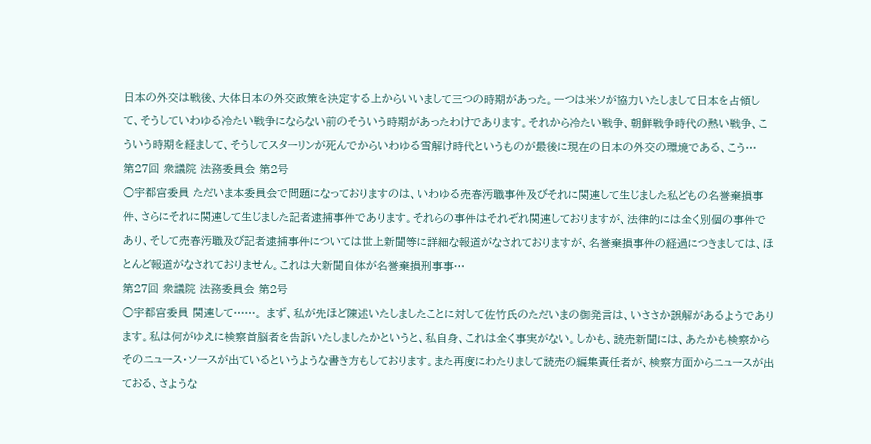日本の外交は戦後、大体日本の外交政策を決定する上からいいまして三つの時期があった。一つは米ソが協力いたしまして日本を占領して、そうしていわゆる冷たい戦争にならない前のそういう時期があったわけであります。それから冷たい戦争、朝鮮戦争時代の熱い戦争、こういう時期を経まして、そうしてスターリンが死んでからいわゆる雪解け時代というものが最後に現在の日本の外交の環境である、こう…
第27回 衆議院 法務委員会 第2号
○宇都宮委員 ただいま本委員会で問題になっておりますのは、いわゆる売春汚職事件及びそれに関連して生じました私どもの名誉棄損事件、さらにそれに関連して生じました記者逮捕事件であります。それらの事件はそれぞれ関連しておりますが、法律的には全く別個の事件であり、そして売春汚職及び記者逮捕事件については世上新聞等に詳細な報道がなされておりますが、名誉棄損事件の経過につきましては、ほとんど報道がなされておりません。これは大新聞自体が名誉棄損刑事事…
第27回 衆議院 法務委員会 第2号
○宇都宮委員 関連して……。 まず、私が先ほど陳述いたしましたことに対して佐竹氏のただいまの御発言は、いささか誤解があるようであります。私は何がゆえに検察首脳者を告訴いたしましたかというと、私自身、これは全く事実がない。しかも、読売新聞には、あたかも検察からそのニュース・ソースが出ているというような書き方もしております。また再度にわたりまして読売の編集責任者が、検察方面からニュースが出ておる、さような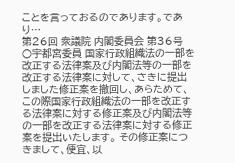ことを言っておるのであります。であり…
第26回 衆議院 内閣委員会 第36号
○宇都宮委員 国家行政組織法の一部を改正する法律案及び内閣法等の一部を改正する法律案に対して、さきに提出しました修正案を撤回し、あらためて、この際国家行政組織法の一部を改正する法律案に対する修正案及び内閣法等の一部を改正する法律案に対する修正案を提出いたします。 その修正案につきまして、便宜、以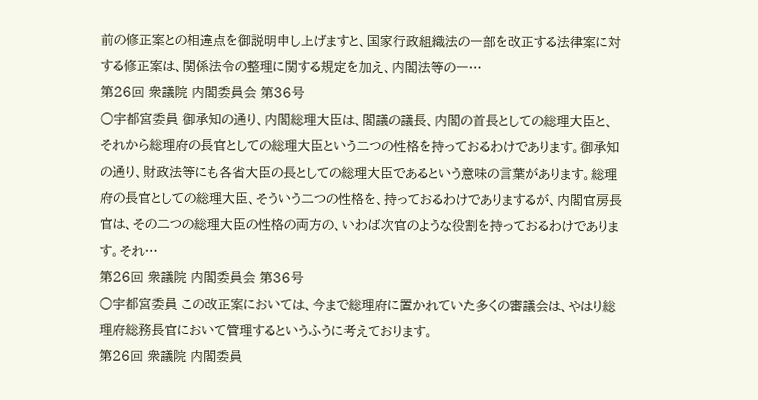前の修正案との相違点を御説明申し上げますと、国家行政組織法の一部を改正する法律案に対する修正案は、関係法令の整理に関する規定を加え、内閣法等の一…
第26回 衆議院 内閣委員会 第36号
○宇都宮委員 御承知の通り、内閣総理大臣は、閣議の議長、内閣の首長としての総理大臣と、それから総理府の長官としての総理大臣という二つの性格を持っておるわけであります。御承知の通り、財政法等にも各省大臣の長としての総理大臣であるという意味の言葉があります。総理府の長官としての総理大臣、そういう二つの性格を、持っておるわけでありまするが、内閣官房長官は、その二つの総理大臣の性格の両方の、いわば次官のような役割を持っておるわけであります。それ…
第26回 衆議院 内閣委員会 第36号
○宇都宮委員 この改正案においては、今まで総理府に置かれていた多くの審議会は、やはり総理府総務長官において管理するというふうに考えております。
第26回 衆議院 内閣委員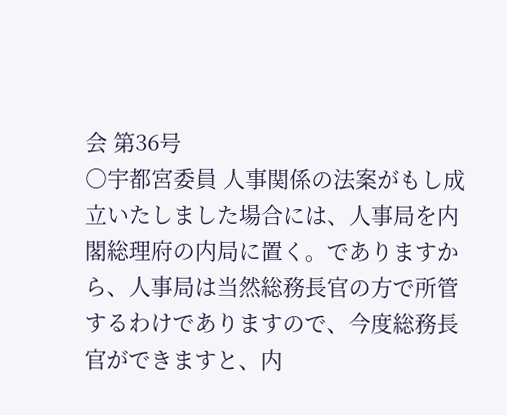会 第36号
○宇都宮委員 人事関係の法案がもし成立いたしました場合には、人事局を内閣総理府の内局に置く。でありますから、人事局は当然総務長官の方で所管するわけでありますので、今度総務長官ができますと、内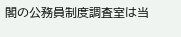閣の公務員制度調査室は当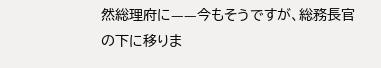然総理府に——今もそうですが、総務長官の下に移りま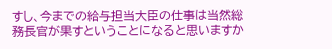すし、今までの給与担当大臣の仕事は当然総務長官が果すということになると思いますか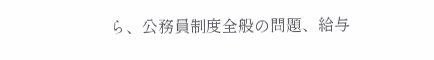ら、公務員制度全般の問題、給与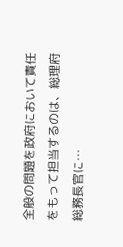全般の問題を政府において責任をもって担当するのは、総理府総務長官に…